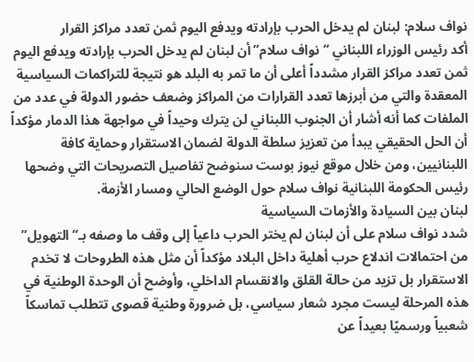نواف سلام: لبنان لم يدخل الحرب بإرادته ويدفع اليوم ثمن تعدد مراكز القرار
أكد رئيس الوزراء اللبناني “نواف سلام” أن لبنان لم يدخل الحرب بإرادته ويدفع اليوم ثمن تعدد مراكز القرار مشدداً أعلى أن ما تمر به البلد هو نتيجة للتراكمات السياسية المعقدة والتي من أبرزها تعدد القرارات من المراكز وضعف حضور الدولة في عدد من الملفات كما أنه أشار أن الجنوب اللبناني لن يترك وحيداً في مواجهة هذا الدمار مؤكداً أن الحل الحقيقي يبدأ من تعزيز سلطة الدولة لضمان الاستقرار وحماية كافة اللبنانيين، ومن خلال موقع نيوز بوست سنوضح تفاصيل التصريحات التي وضحها رئيس الحكومة اللبنانية نواف سلام حول الوضع الحالي ومسار الأزمة.
لبنان بين السيادة والأزمات السياسية
شدد نواف سلام على أن لبنان لم يختر الحرب داعياً إلى وقف ما وصفه بـ“التهويل” من احتمالات اندلاع حرب أهلية داخل البلاد مؤكداً أن مثل هذه الطروحات لا تخدم الاستقرار بل تزيد من حالة القلق والانقسام الداخلي، وأوضح أن الوحدة الوطنية في هذه المرحلة ليست مجرد شعار سياسي، بل ضرورة وطنية قصوى تتطلب تماسكاً شعبياً ورسميًا بعيداً عن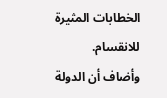الخطابات المثيرة للانقسام.
وأضاف أن الدولة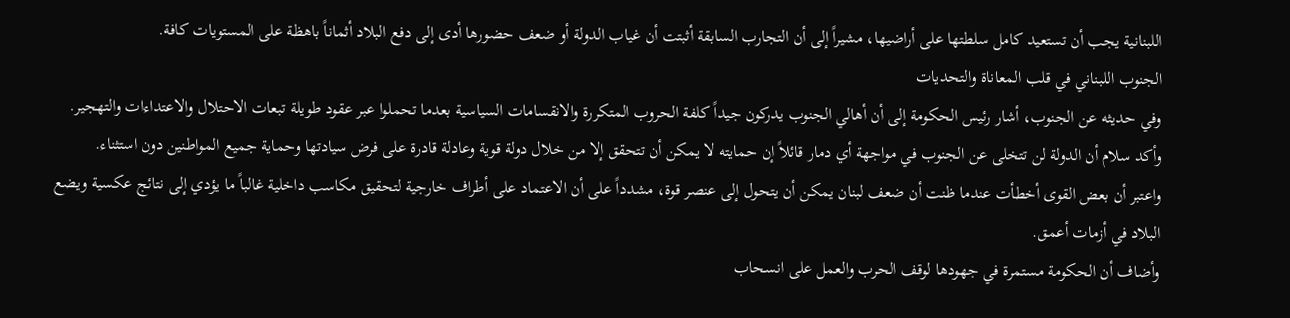اللبنانية يجب أن تستعيد كامل سلطتها على أراضيها، مشيراً إلى أن التجارب السابقة أثبتت أن غياب الدولة أو ضعف حضورها أدى إلى دفع البلاد أثماناً باهظة على المستويات كافة.
الجنوب اللبناني في قلب المعاناة والتحديات
وفي حديثه عن الجنوب، أشار رئيس الحكومة إلى أن أهالي الجنوب يدركون جيداً كلفة الحروب المتكررة والانقسامات السياسية بعدما تحملوا عبر عقود طويلة تبعات الاحتلال والاعتداءات والتهجير.
وأكد سلام أن الدولة لن تتخلى عن الجنوب في مواجهة أي دمار قائلاً إن حمايته لا يمكن أن تتحقق إلا من خلال دولة قوية وعادلة قادرة على فرض سيادتها وحماية جميع المواطنين دون استثناء.
واعتبر أن بعض القوى أخطأت عندما ظنت أن ضعف لبنان يمكن أن يتحول إلى عنصر قوة، مشدداً على أن الاعتماد على أطراف خارجية لتحقيق مكاسب داخلية غالباً ما يؤدي إلى نتائج عكسية ويضع البلاد في أزمات أعمق.
وأضاف أن الحكومة مستمرة في جهودها لوقف الحرب والعمل على انسحاب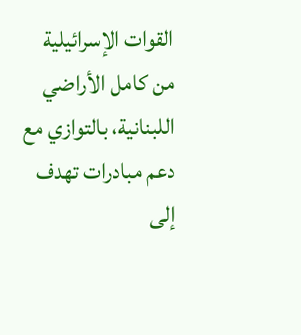القوات الإسرائيلية من كامل الأراضي اللبنانية، بالتوازي مع دعم مبادرات تهدف إلى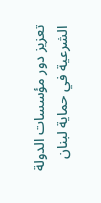تعزيز دور مؤسسات الدولة الشرعية في حماية لبنان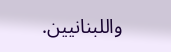واللبنانيين.